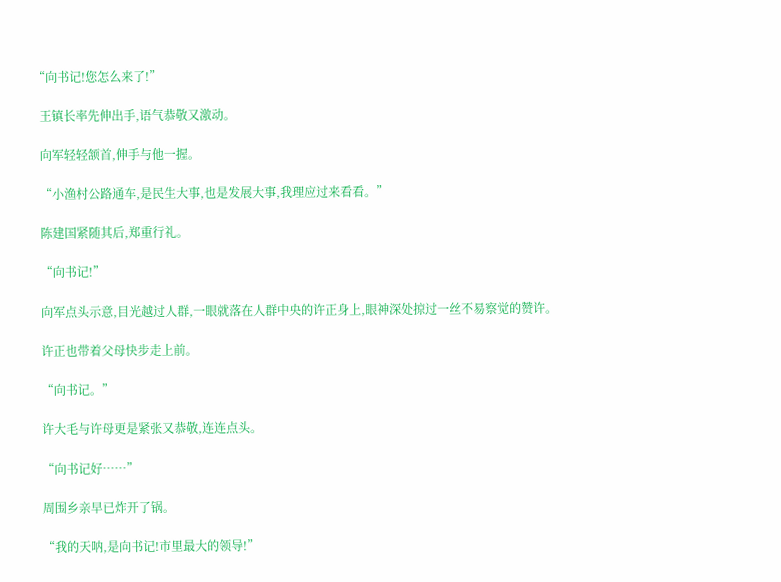“向书记!您怎么来了!”

  王镇长率先伸出手,语气恭敬又激动。

  向军轻轻颔首,伸手与他一握。

  “小渔村公路通车,是民生大事,也是发展大事,我理应过来看看。”

  陈建国紧随其后,郑重行礼。

  “向书记!”

  向军点头示意,目光越过人群,一眼就落在人群中央的许正身上,眼神深处掠过一丝不易察觉的赞许。

  许正也带着父母快步走上前。

  “向书记。”

  许大毛与许母更是紧张又恭敬,连连点头。

  “向书记好……”

  周围乡亲早已炸开了锅。

  “我的天呐,是向书记!市里最大的领导!”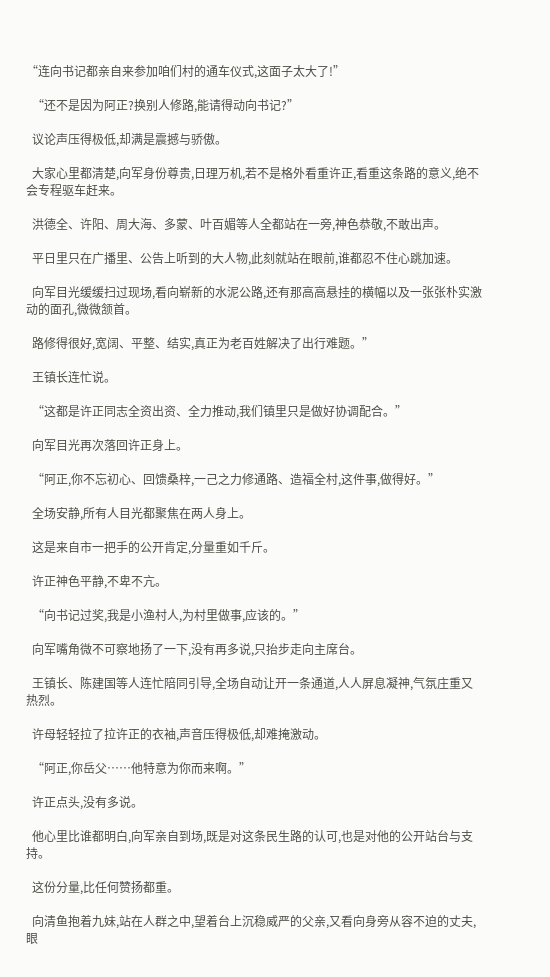“连向书记都亲自来参加咱们村的通车仪式,这面子太大了!”

  “还不是因为阿正?换别人修路,能请得动向书记?”

  议论声压得极低,却满是震撼与骄傲。

  大家心里都清楚,向军身份尊贵,日理万机,若不是格外看重许正,看重这条路的意义,绝不会专程驱车赶来。

  洪德全、许阳、周大海、多蒙、叶百媚等人全都站在一旁,神色恭敬,不敢出声。

  平日里只在广播里、公告上听到的大人物,此刻就站在眼前,谁都忍不住心跳加速。

  向军目光缓缓扫过现场,看向崭新的水泥公路,还有那高高悬挂的横幅以及一张张朴实激动的面孔,微微颔首。

  路修得很好,宽阔、平整、结实,真正为老百姓解决了出行难题。”

  王镇长连忙说。

  “这都是许正同志全资出资、全力推动,我们镇里只是做好协调配合。”

  向军目光再次落回许正身上。

  “阿正,你不忘初心、回馈桑梓,一己之力修通路、造福全村,这件事,做得好。”

  全场安静,所有人目光都聚焦在两人身上。

  这是来自市一把手的公开肯定,分量重如千斤。

  许正神色平静,不卑不亢。

  “向书记过奖,我是小渔村人,为村里做事,应该的。”

  向军嘴角微不可察地扬了一下,没有再多说,只抬步走向主席台。

  王镇长、陈建国等人连忙陪同引导,全场自动让开一条通道,人人屏息凝神,气氛庄重又热烈。

  许母轻轻拉了拉许正的衣袖,声音压得极低,却难掩激动。

  “阿正,你岳父……他特意为你而来啊。”

  许正点头,没有多说。

  他心里比谁都明白,向军亲自到场,既是对这条民生路的认可,也是对他的公开站台与支持。

  这份分量,比任何赞扬都重。

  向清鱼抱着九妹,站在人群之中,望着台上沉稳威严的父亲,又看向身旁从容不迫的丈夫,眼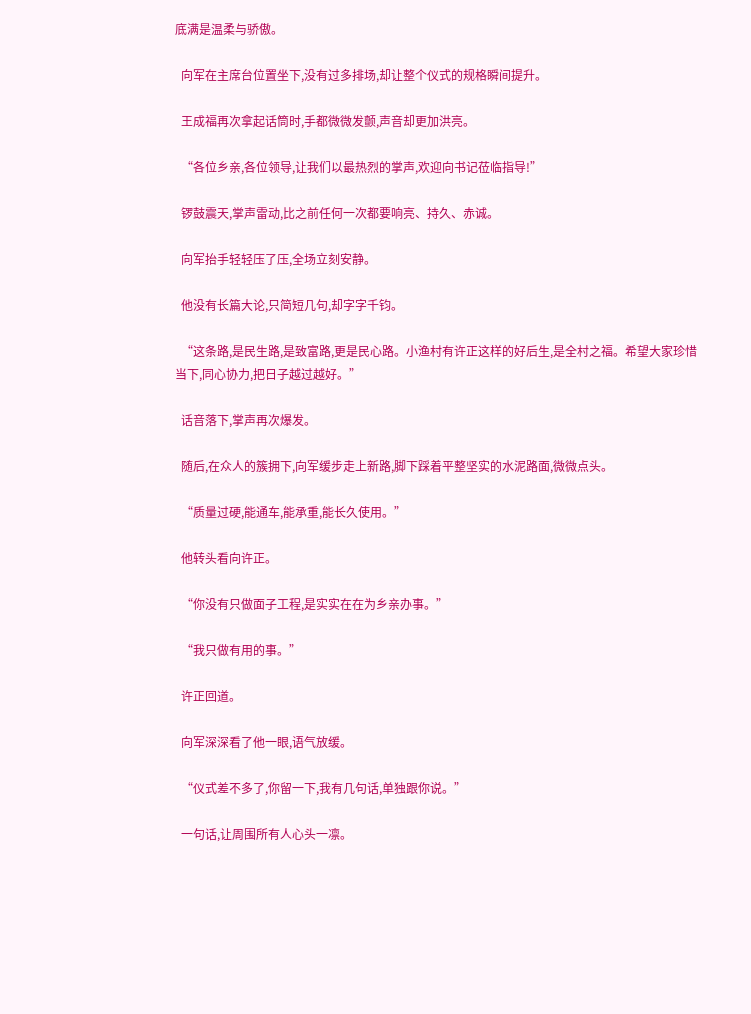底满是温柔与骄傲。

  向军在主席台位置坐下,没有过多排场,却让整个仪式的规格瞬间提升。

  王成福再次拿起话筒时,手都微微发颤,声音却更加洪亮。

  “各位乡亲,各位领导,让我们以最热烈的掌声,欢迎向书记莅临指导!”

  锣鼓震天,掌声雷动,比之前任何一次都要响亮、持久、赤诚。

  向军抬手轻轻压了压,全场立刻安静。

  他没有长篇大论,只简短几句,却字字千钧。

  “这条路,是民生路,是致富路,更是民心路。小渔村有许正这样的好后生,是全村之福。希望大家珍惜当下,同心协力,把日子越过越好。”

  话音落下,掌声再次爆发。

  随后,在众人的簇拥下,向军缓步走上新路,脚下踩着平整坚实的水泥路面,微微点头。

  “质量过硬,能通车,能承重,能长久使用。”

  他转头看向许正。

  “你没有只做面子工程,是实实在在为乡亲办事。”

  “我只做有用的事。”

  许正回道。

  向军深深看了他一眼,语气放缓。

  “仪式差不多了,你留一下,我有几句话,单独跟你说。”

  一句话,让周围所有人心头一凛。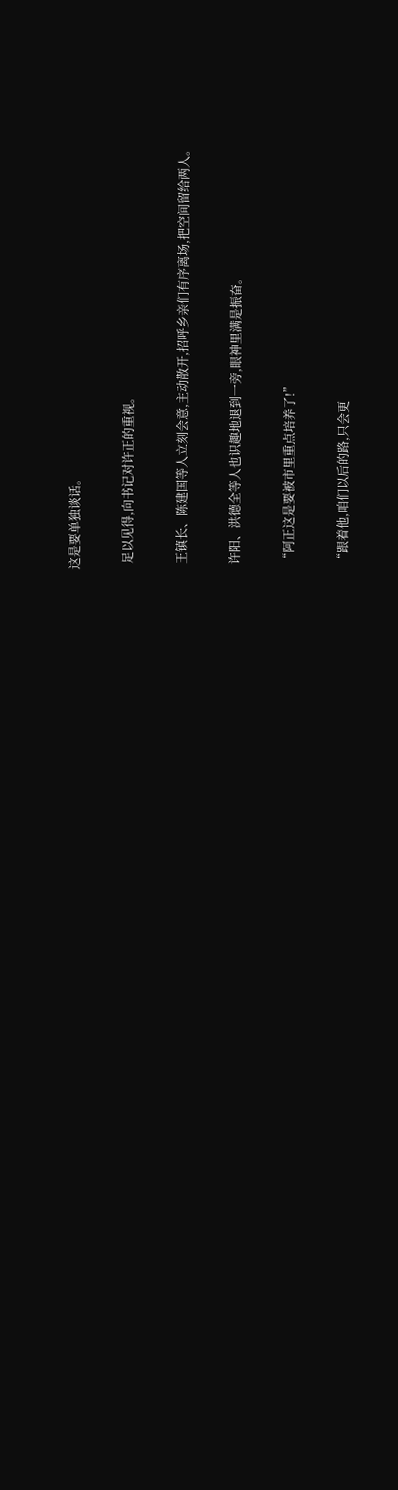这是要单独谈话。

  足以见得,向书记对许正的重视。

  王镇长、陈建国等人立刻会意,主动散开,招呼乡亲们有序离场,把空间留给两人。

  许阳、洪德全等人也识趣地退到一旁,眼神里满是振奋。

  “阿正这是要被市里重点培养了!”

  “跟着他,咱们以后的路,只会更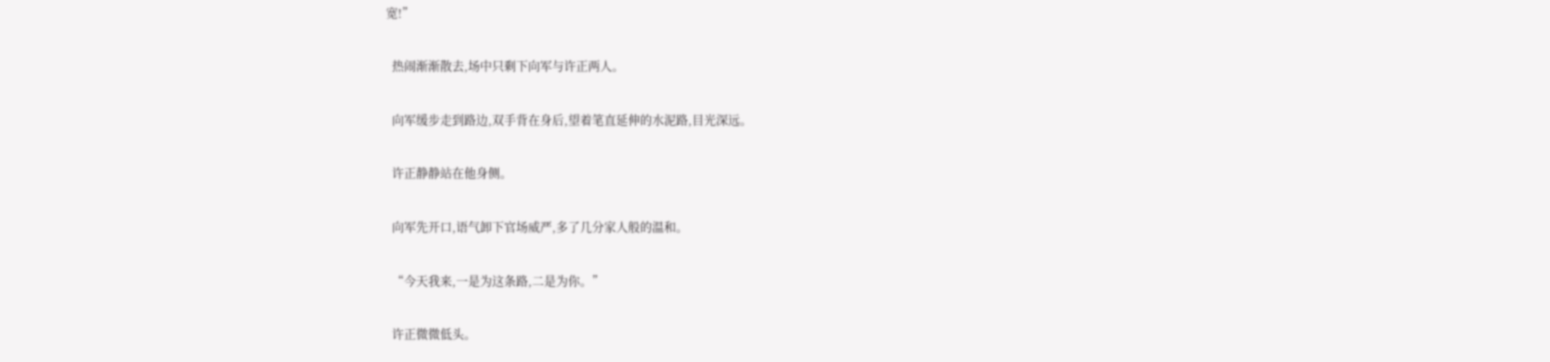宽!”

  热闹渐渐散去,场中只剩下向军与许正两人。

  向军缓步走到路边,双手背在身后,望着笔直延伸的水泥路,目光深远。

  许正静静站在他身侧。

  向军先开口,语气卸下官场威严,多了几分家人般的温和。

  “今天我来,一是为这条路,二是为你。”

  许正微微低头。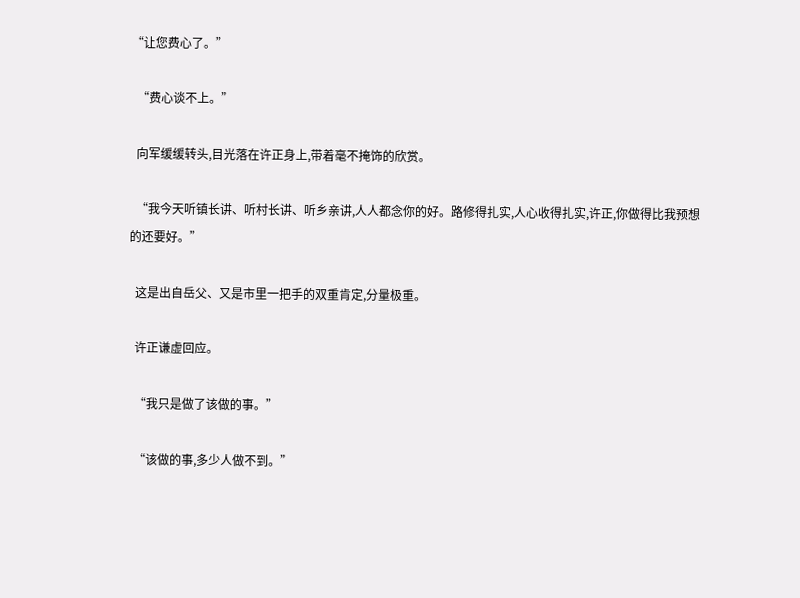“让您费心了。”

  “费心谈不上。”

  向军缓缓转头,目光落在许正身上,带着毫不掩饰的欣赏。

  “我今天听镇长讲、听村长讲、听乡亲讲,人人都念你的好。路修得扎实,人心收得扎实,许正,你做得比我预想的还要好。”

  这是出自岳父、又是市里一把手的双重肯定,分量极重。

  许正谦虚回应。

  “我只是做了该做的事。”

  “该做的事,多少人做不到。”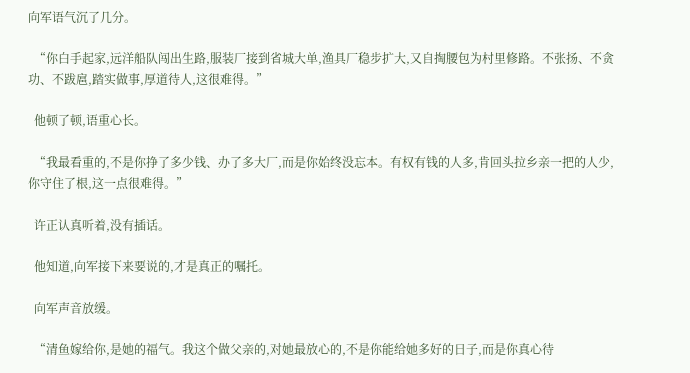向军语气沉了几分。

  “你白手起家,远洋船队闯出生路,服装厂接到省城大单,渔具厂稳步扩大,又自掏腰包为村里修路。不张扬、不贪功、不跋扈,踏实做事,厚道待人,这很难得。”

  他顿了顿,语重心长。

  “我最看重的,不是你挣了多少钱、办了多大厂,而是你始终没忘本。有权有钱的人多,肯回头拉乡亲一把的人少,你守住了根,这一点很难得。”

  许正认真听着,没有插话。

  他知道,向军接下来要说的,才是真正的嘱托。

  向军声音放缓。

  “清鱼嫁给你,是她的福气。我这个做父亲的,对她最放心的,不是你能给她多好的日子,而是你真心待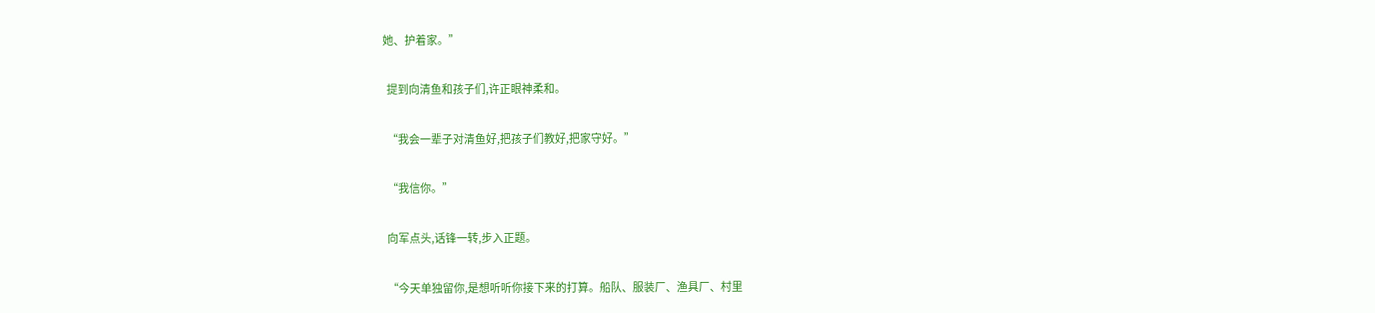她、护着家。”

  提到向清鱼和孩子们,许正眼神柔和。

  “我会一辈子对清鱼好,把孩子们教好,把家守好。”

  “我信你。”

  向军点头,话锋一转,步入正题。

  “今天单独留你,是想听听你接下来的打算。船队、服装厂、渔具厂、村里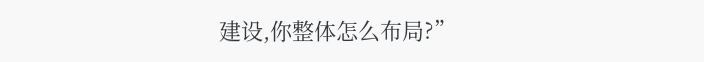建设,你整体怎么布局?”